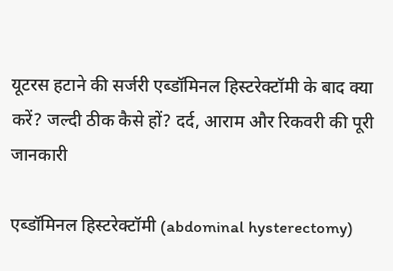यूटरस हटाने की सर्जरी एब्डॉमिनल हिस्टरेक्टॉमी के बाद क्या करें? जल्दी ठीक कैसे हों? दर्द, आराम और रिकवरी की पूरी जानकारी

एब्डॉमिनल हिस्टरेक्टॉमी (abdominal hysterectomy)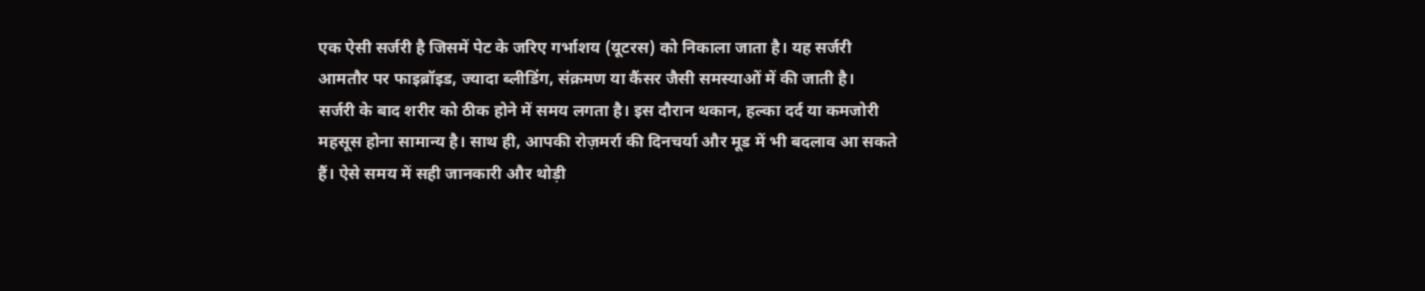एक ऐसी सर्जरी है जिसमें पेट के जरिए गर्भाशय (यूटरस) को निकाला जाता है। यह सर्जरी आमतौर पर फाइब्रॉइड, ज्यादा ब्लीडिंग, संक्रमण या कैंसर जैसी समस्याओं में की जाती है।
सर्जरी के बाद शरीर को ठीक होने में समय लगता है। इस दौरान थकान, हल्का दर्द या कमजोरी महसूस होना सामान्य है। साथ ही, आपकी रोज़मर्रा की दिनचर्या और मूड में भी बदलाव आ सकते हैं। ऐसे समय में सही जानकारी और थोड़ी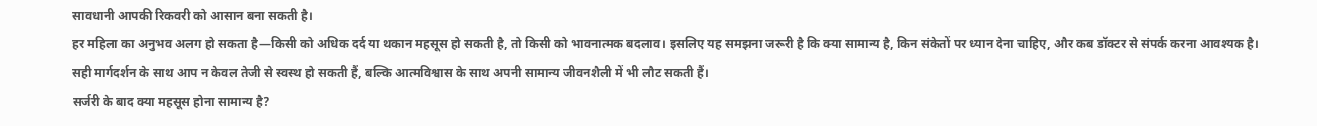सावधानी आपकी रिकवरी को आसान बना सकती है।
हर महिला का अनुभव अलग हो सकता है—किसी को अधिक दर्द या थकान महसूस हो सकती है, तो किसी को भावनात्मक बदलाव। इसलिए यह समझना जरूरी है कि क्या सामान्य है, किन संकेतों पर ध्यान देना चाहिए, और कब डॉक्टर से संपर्क करना आवश्यक है।
सही मार्गदर्शन के साथ आप न केवल तेजी से स्वस्थ हो सकती हैं, बल्कि आत्मविश्वास के साथ अपनी सामान्य जीवनशैली में भी लौट सकती हैं।
सर्जरी के बाद क्या महसूस होना सामान्य है?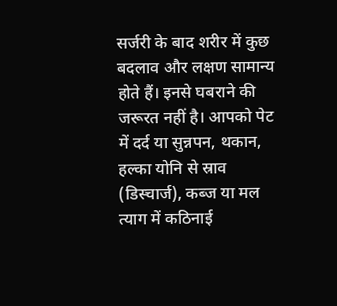सर्जरी के बाद शरीर में कुछ बदलाव और लक्षण सामान्य होते हैं। इनसे घबराने की जरूरत नहीं है। आपको पेट में दर्द या सुन्नपन, थकान, हल्का योनि से स्राव (डिस्चार्ज), कब्ज या मल त्याग में कठिनाई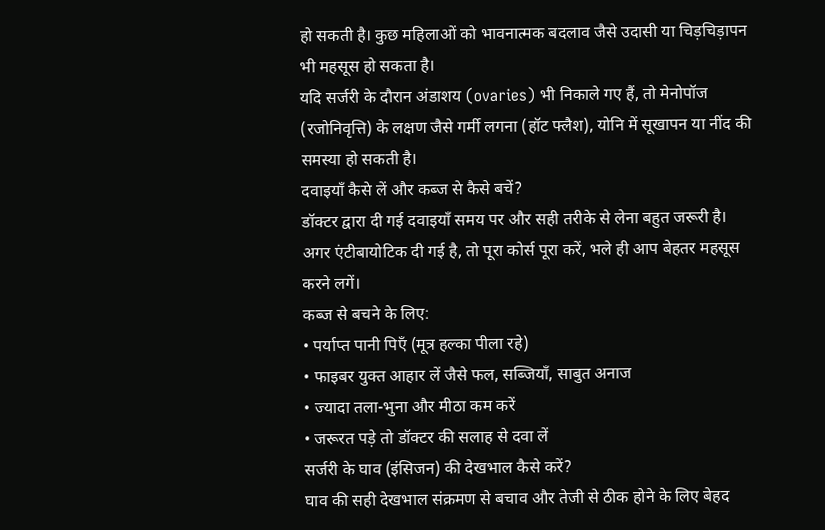हो सकती है। कुछ महिलाओं को भावनात्मक बदलाव जैसे उदासी या चिड़चिड़ापन भी महसूस हो सकता है।
यदि सर्जरी के दौरान अंडाशय (ovaries) भी निकाले गए हैं, तो मेनोपॉज (रजोनिवृत्ति) के लक्षण जैसे गर्मी लगना (हॉट फ्लैश), योनि में सूखापन या नींद की समस्या हो सकती है।
दवाइयाँ कैसे लें और कब्ज से कैसे बचें?
डॉक्टर द्वारा दी गई दवाइयाँ समय पर और सही तरीके से लेना बहुत जरूरी है। अगर एंटीबायोटिक दी गई है, तो पूरा कोर्स पूरा करें, भले ही आप बेहतर महसूस करने लगें।
कब्ज से बचने के लिए:
• पर्याप्त पानी पिएँ (मूत्र हल्का पीला रहे)
• फाइबर युक्त आहार लें जैसे फल, सब्जियाँ, साबुत अनाज
• ज्यादा तला-भुना और मीठा कम करें
• जरूरत पड़े तो डॉक्टर की सलाह से दवा लें
सर्जरी के घाव (इंसिजन) की देखभाल कैसे करें?
घाव की सही देखभाल संक्रमण से बचाव और तेजी से ठीक होने के लिए बेहद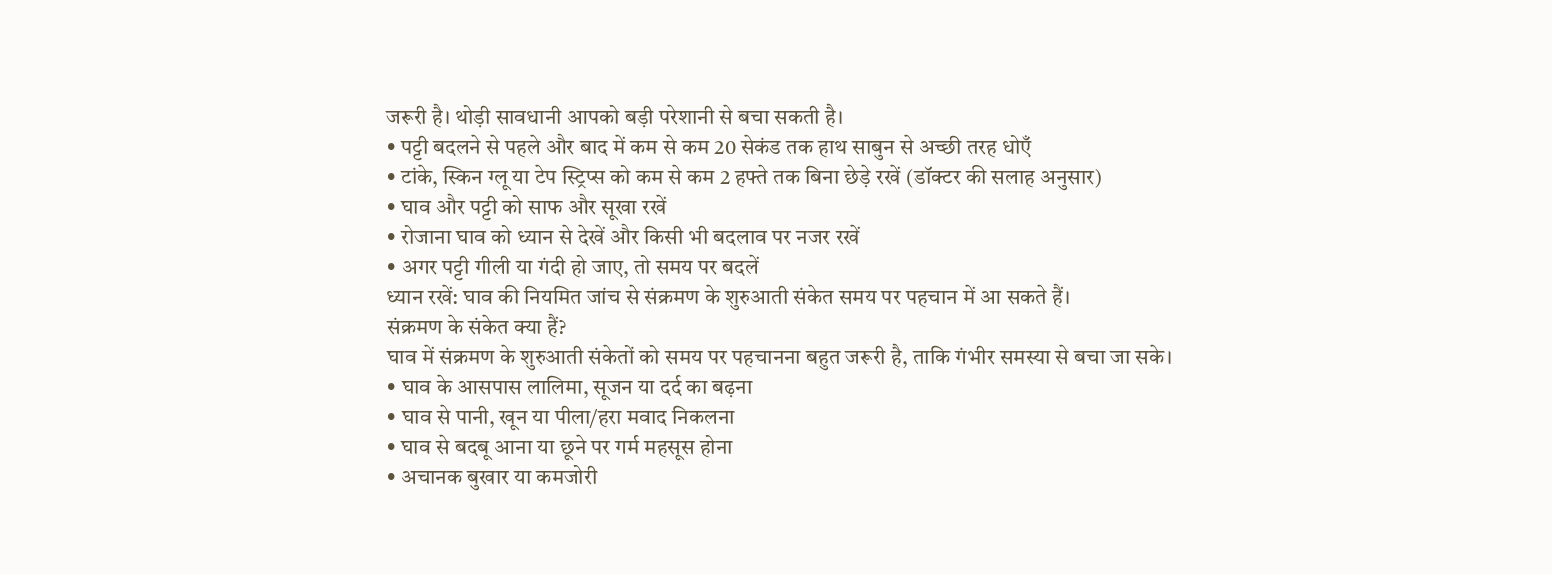जरूरी है। थोड़ी सावधानी आपको बड़ी परेशानी से बचा सकती है।
• पट्टी बदलने से पहले और बाद में कम से कम 20 सेकंड तक हाथ साबुन से अच्छी तरह धोएँ
• टांके, स्किन ग्लू या टेप स्ट्रिप्स को कम से कम 2 हफ्ते तक बिना छेड़े रखें (डॉक्टर की सलाह अनुसार)
• घाव और पट्टी को साफ और सूखा रखें
• रोजाना घाव को ध्यान से देखें और किसी भी बदलाव पर नजर रखें
• अगर पट्टी गीली या गंदी हो जाए, तो समय पर बदलें
ध्यान रखें: घाव की नियमित जांच से संक्रमण के शुरुआती संकेत समय पर पहचान में आ सकते हैं।
संक्रमण के संकेत क्या हैं?
घाव में संक्रमण के शुरुआती संकेतों को समय पर पहचानना बहुत जरूरी है, ताकि गंभीर समस्या से बचा जा सके।
• घाव के आसपास लालिमा, सूजन या दर्द का बढ़ना
• घाव से पानी, खून या पीला/हरा मवाद निकलना
• घाव से बदबू आना या छूने पर गर्म महसूस होना
• अचानक बुखार या कमजोरी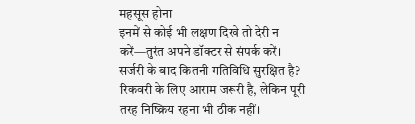महसूस होना
इनमें से कोई भी लक्षण दिखे तो देरी न करें—तुरंत अपने डॉक्टर से संपर्क करें।
सर्जरी के बाद कितनी गतिविधि सुरक्षित है?
रिकवरी के लिए आराम जरूरी है, लेकिन पूरी तरह निष्क्रिय रहना भी ठीक नहीं।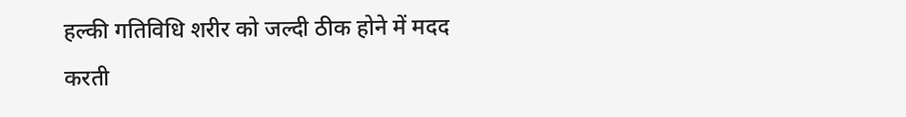हल्की गतिविधि शरीर को जल्दी ठीक होने में मदद करती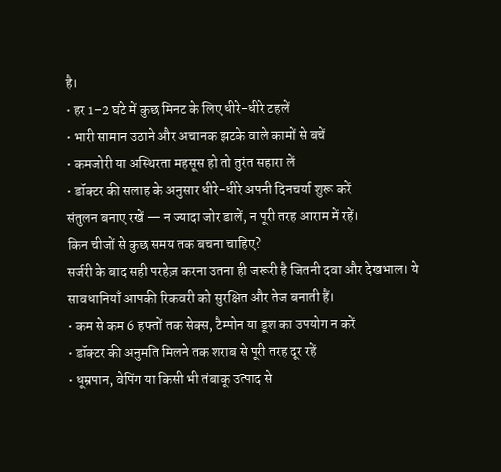है।
• हर 1–2 घंटे में कुछ मिनट के लिए धीरे-धीरे टहलें
• भारी सामान उठाने और अचानक झटके वाले कामों से बचें
• कमजोरी या अस्थिरता महसूस हो तो तुरंत सहारा लें
• डॉक्टर की सलाह के अनुसार धीरे-धीरे अपनी दिनचर्या शुरू करें
संतुलन बनाए रखें — न ज्यादा जोर डालें, न पूरी तरह आराम में रहें।
किन चीजों से कुछ समय तक बचना चाहिए?
सर्जरी के बाद सही परहेज़ करना उतना ही जरूरी है जितनी दवा और देखभाल। ये सावधानियाँ आपकी रिकवरी को सुरक्षित और तेज बनाती हैं।
• कम से कम 6 हफ्तों तक सेक्स, टैम्पोन या डूश का उपयोग न करें
• डॉक्टर की अनुमति मिलने तक शराब से पूरी तरह दूर रहें
• धूम्रपान, वेपिंग या किसी भी तंबाकू उत्पाद से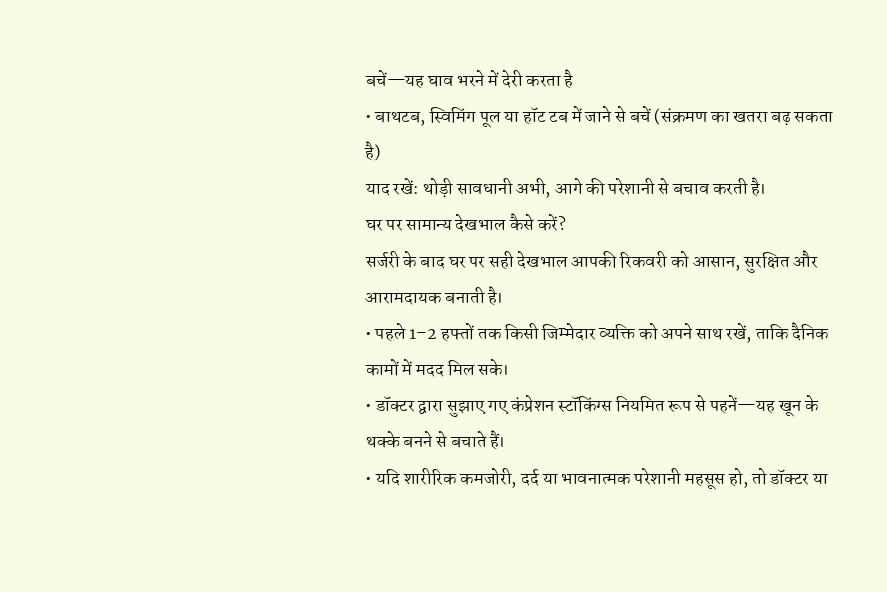बचें—यह घाव भरने में देरी करता है
• बाथटब, स्विमिंग पूल या हॉट टब में जाने से बचें (संक्रमण का खतरा बढ़ सकता है)
याद रखें: थोड़ी सावधानी अभी, आगे की परेशानी से बचाव करती है।
घर पर सामान्य देखभाल कैसे करें?
सर्जरी के बाद घर पर सही देखभाल आपकी रिकवरी को आसान, सुरक्षित और आरामदायक बनाती है।
• पहले 1–2 हफ्तों तक किसी जिम्मेदार व्यक्ति को अपने साथ रखें, ताकि दैनिक कामों में मदद मिल सके।
• डॉक्टर द्वारा सुझाए गए कंप्रेशन स्टॉकिंग्स नियमित रूप से पहनें—यह खून के थक्के बनने से बचाते हैं।
• यदि शारीरिक कमजोरी, दर्द या भावनात्मक परेशानी महसूस हो, तो डॉक्टर या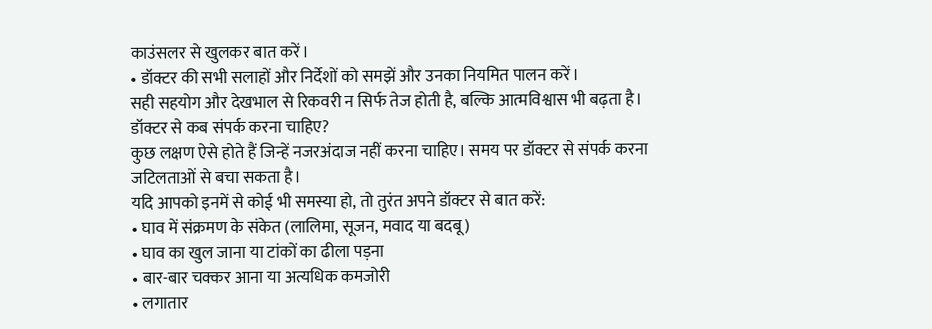काउंसलर से खुलकर बात करें।
• डॉक्टर की सभी सलाहों और निर्देशों को समझें और उनका नियमित पालन करें।
सही सहयोग और देखभाल से रिकवरी न सिर्फ तेज होती है, बल्कि आत्मविश्वास भी बढ़ता है।
डॉक्टर से कब संपर्क करना चाहिए?
कुछ लक्षण ऐसे होते हैं जिन्हें नजरअंदाज नहीं करना चाहिए। समय पर डॉक्टर से संपर्क करना जटिलताओं से बचा सकता है।
यदि आपको इनमें से कोई भी समस्या हो, तो तुरंत अपने डॉक्टर से बात करें:
• घाव में संक्रमण के संकेत (लालिमा, सूजन, मवाद या बदबू)
• घाव का खुल जाना या टांकों का ढीला पड़ना
• बार-बार चक्कर आना या अत्यधिक कमजोरी
• लगातार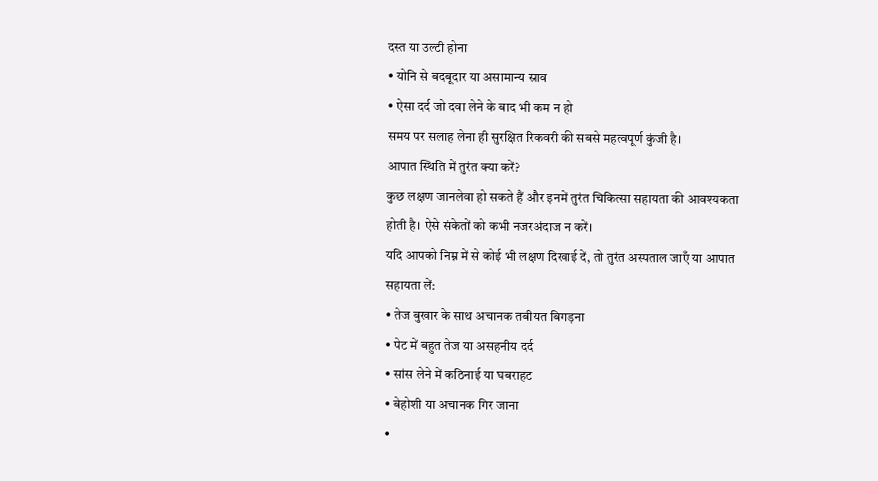दस्त या उल्टी होना
• योनि से बदबूदार या असामान्य स्राव
• ऐसा दर्द जो दवा लेने के बाद भी कम न हो
समय पर सलाह लेना ही सुरक्षित रिकवरी की सबसे महत्वपूर्ण कुंजी है।
आपात स्थिति में तुरंत क्या करें?
कुछ लक्षण जानलेवा हो सकते हैं और इनमें तुरंत चिकित्सा सहायता की आवश्यकता होती है। ऐसे संकेतों को कभी नजरअंदाज न करें।
यदि आपको निम्न में से कोई भी लक्षण दिखाई दें, तो तुरंत अस्पताल जाएँ या आपात सहायता लें:
• तेज बुखार के साथ अचानक तबीयत बिगड़ना
• पेट में बहुत तेज या असहनीय दर्द
• सांस लेने में कठिनाई या घबराहट
• बेहोशी या अचानक गिर जाना
•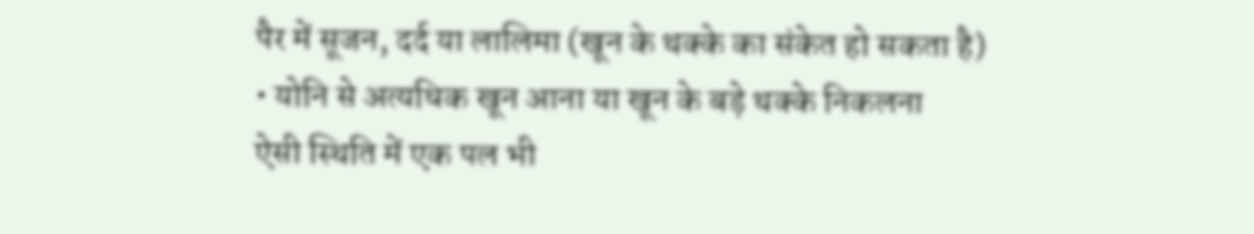पैर में सूजन, दर्द या लालिमा (खून के थक्के का संकेत हो सकता है)
• योनि से अत्यधिक खून आना या खून के बड़े थक्के निकलना
ऐसी स्थिति में एक पल भी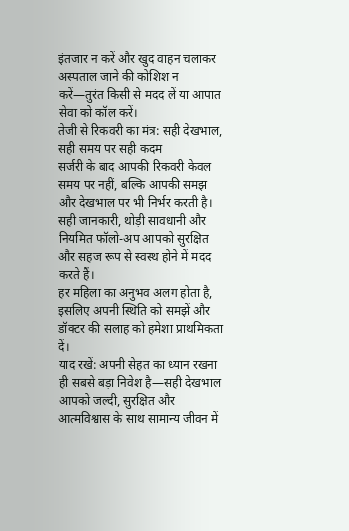इंतजार न करें और खुद वाहन चलाकर अस्पताल जाने की कोशिश न करें—तुरंत किसी से मदद लें या आपात सेवा को कॉल करें।
तेजी से रिकवरी का मंत्र: सही देखभाल, सही समय पर सही कदम
सर्जरी के बाद आपकी रिकवरी केवल समय पर नहीं, बल्कि आपकी समझ और देखभाल पर भी निर्भर करती है। सही जानकारी, थोड़ी सावधानी और नियमित फॉलो-अप आपको सुरक्षित और सहज रूप से स्वस्थ होने में मदद करते हैं।
हर महिला का अनुभव अलग होता है, इसलिए अपनी स्थिति को समझें और डॉक्टर की सलाह को हमेशा प्राथमिकता दें।
याद रखें: अपनी सेहत का ध्यान रखना ही सबसे बड़ा निवेश है—सही देखभाल आपको जल्दी, सुरक्षित और आत्मविश्वास के साथ सामान्य जीवन में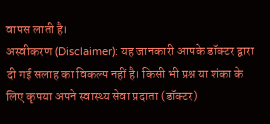वापस लाती है।
अस्वीकरण (Disclaimer): यह जानकारी आपके डॉक्टर द्वारा दी गई सलाह का विकल्प नहीं है। किसी भी प्रश्न या शंका के लिए कृपया अपने स्वास्थ्य सेवा प्रदाता (डॉक्टर)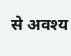से अवश्य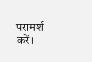परामर्श करें।